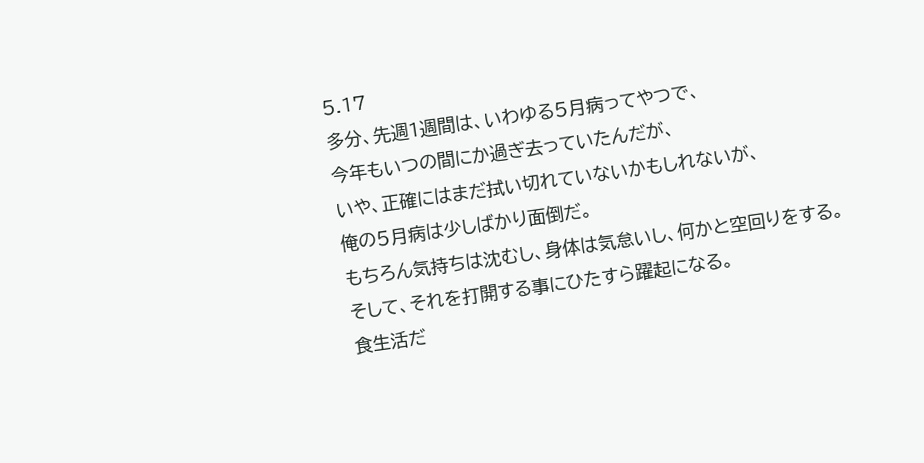5.17
多分、先週1週間は、いわゆる5月病ってやつで、
今年もいつの間にか過ぎ去っていたんだが、
いや、正確にはまだ拭い切れていないかもしれないが、
俺の5月病は少しばかり面倒だ。
もちろん気持ちは沈むし、身体は気怠いし、何かと空回りをする。
そして、それを打開する事にひたすら躍起になる。
食生活だ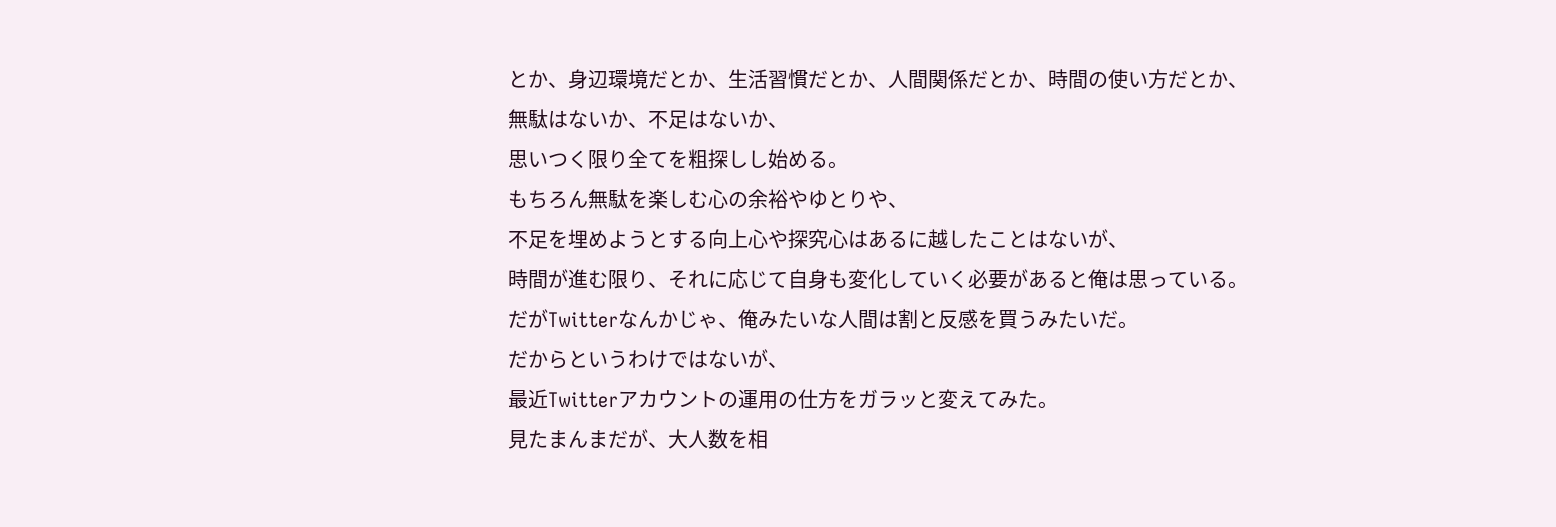とか、身辺環境だとか、生活習慣だとか、人間関係だとか、時間の使い方だとか、
無駄はないか、不足はないか、
思いつく限り全てを粗探しし始める。
もちろん無駄を楽しむ心の余裕やゆとりや、
不足を埋めようとする向上心や探究心はあるに越したことはないが、
時間が進む限り、それに応じて自身も変化していく必要があると俺は思っている。
だがTwitterなんかじゃ、俺みたいな人間は割と反感を買うみたいだ。
だからというわけではないが、
最近Twitterアカウントの運用の仕方をガラッと変えてみた。
見たまんまだが、大人数を相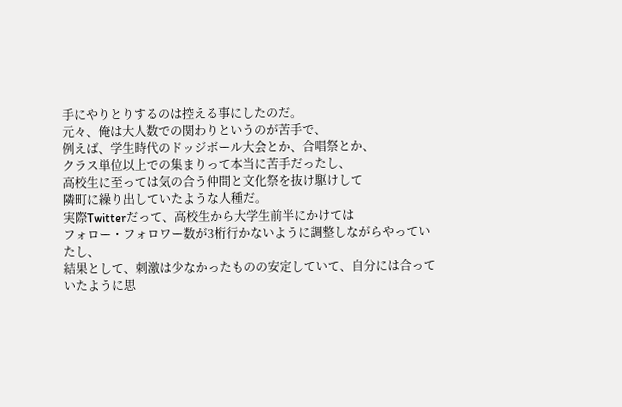手にやりとりするのは控える事にしたのだ。
元々、俺は大人数での関わりというのが苦手で、
例えば、学生時代のドッジボール大会とか、合唱祭とか、
クラス単位以上での集まりって本当に苦手だったし、
高校生に至っては気の合う仲間と文化祭を抜け駆けして
隣町に繰り出していたような人種だ。
実際Twitterだって、高校生から大学生前半にかけては
フォロー・フォロワー数が3桁行かないように調整しながらやっていたし、
結果として、刺激は少なかったものの安定していて、自分には合っていたように思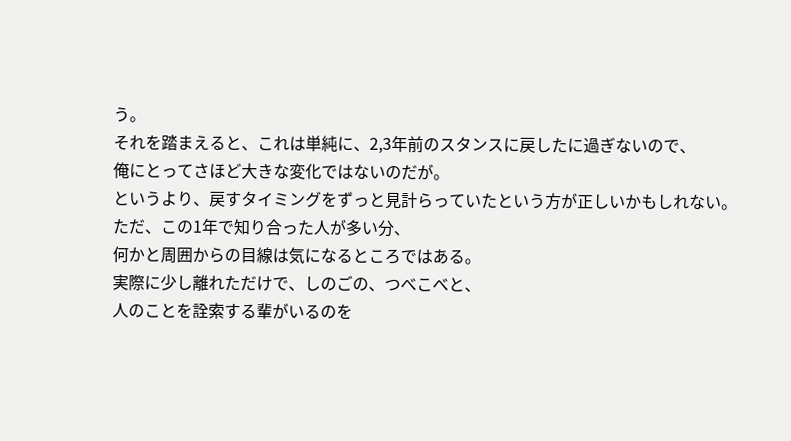う。
それを踏まえると、これは単純に、2,3年前のスタンスに戻したに過ぎないので、
俺にとってさほど大きな変化ではないのだが。
というより、戻すタイミングをずっと見計らっていたという方が正しいかもしれない。
ただ、この1年で知り合った人が多い分、
何かと周囲からの目線は気になるところではある。
実際に少し離れただけで、しのごの、つべこべと、
人のことを詮索する輩がいるのを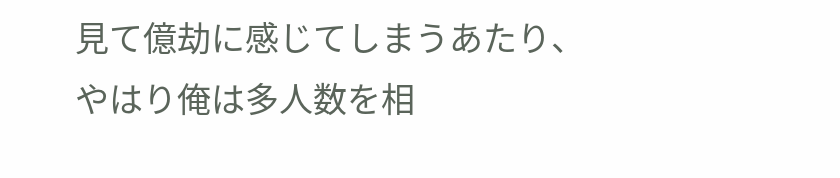見て億劫に感じてしまうあたり、
やはり俺は多人数を相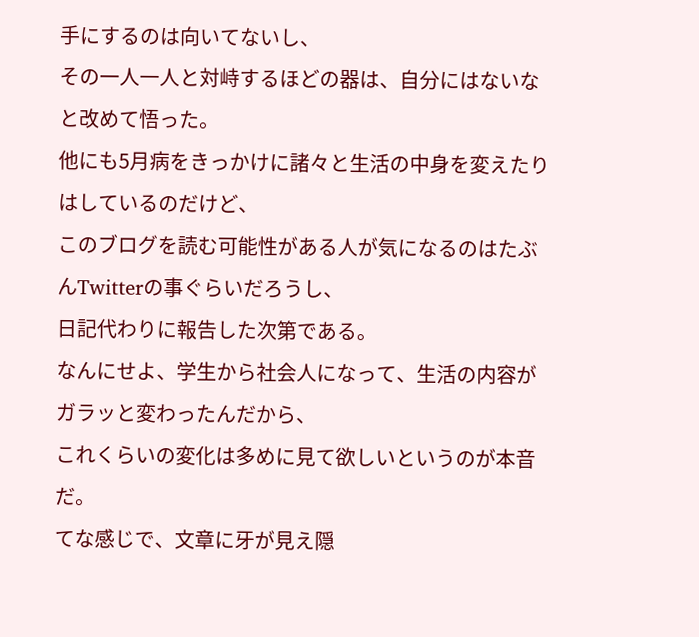手にするのは向いてないし、
その一人一人と対峙するほどの器は、自分にはないなと改めて悟った。
他にも5月病をきっかけに諸々と生活の中身を変えたりはしているのだけど、
このブログを読む可能性がある人が気になるのはたぶんTwitterの事ぐらいだろうし、
日記代わりに報告した次第である。
なんにせよ、学生から社会人になって、生活の内容がガラッと変わったんだから、
これくらいの変化は多めに見て欲しいというのが本音だ。
てな感じで、文章に牙が見え隠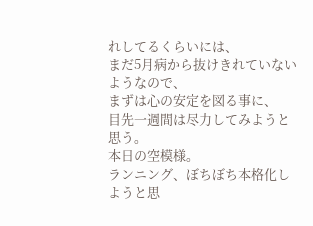れしてるくらいには、
まだ5月病から抜けきれていないようなので、
まずは心の安定を図る事に、
目先一週間は尽力してみようと思う。
本日の空模様。
ランニング、ぼちぼち本格化しようと思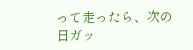って走ったら、次の日ガッ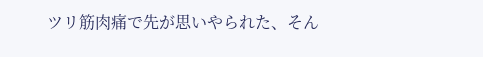ツリ筋肉痛で先が思いやられた、そん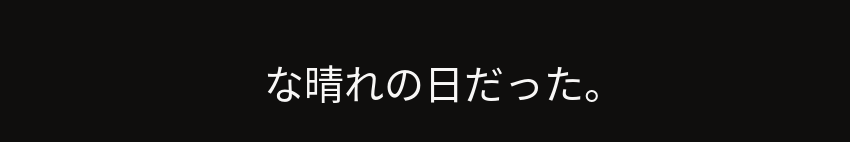な晴れの日だった。